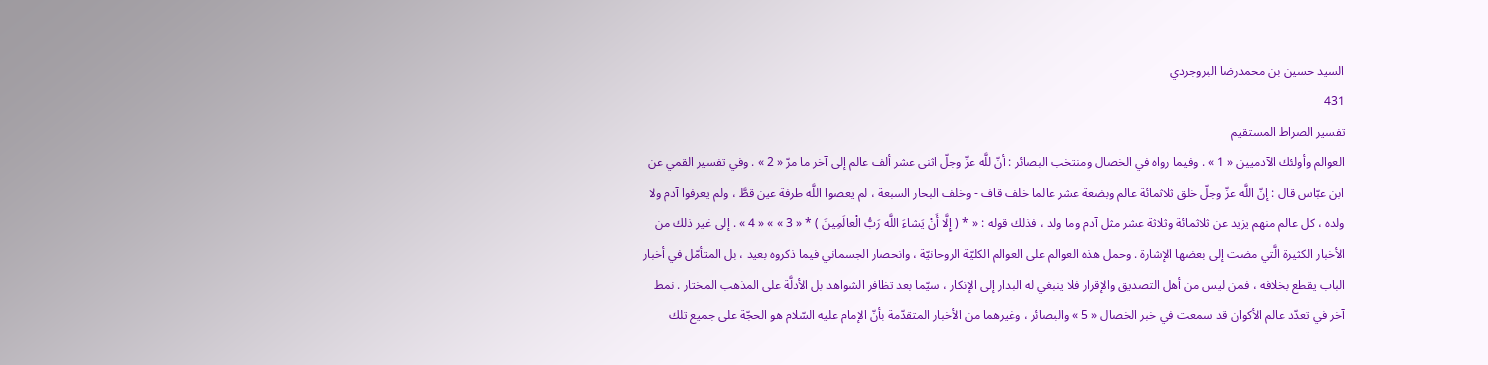السيد حسين بن محمدرضا البروجردي
431
تفسير الصراط المستقيم
العوالم وأولئك الآدميين « 1 » . وفيما رواه في الخصال ومنتخب البصائر : أنّ للَّه عزّ وجلّ اثنى عشر ألف عالم إلى آخر ما مرّ « 2 » . وفي تفسير القمي عن ابن عبّاس قال : إنّ اللَّه عزّ وجلّ خلق ثلاثمائة عالم وبضعة عشر عالما خلف قاف - وخلف البحار السبعة ، لم يعصوا اللَّه طرفة عين قطَّ ، ولم يعرفوا آدم ولا ولده ، كل عالم منهم يزيد عن ثلاثمائة وثلاثة عشر مثل آدم وما ولد ، فذلك قوله : « * ( إِلَّا أَنْ يَشاءَ اللَّه رَبُّ الْعالَمِينَ ) * « 3 » » « 4 » . إلى غير ذلك من الأخبار الكثيرة الَّتي مضت إلى بعضها الإشارة . وحمل هذه العوالم على العوالم الكليّة الروحانيّة ، وانحصار الجسماني فيما ذكروه بعيد ، بل المتأمّل في أخبار الباب يقطع بخلافه ، فمن ليس من أهل التصديق والإقرار فلا ينبغي له البدار إلى الإنكار ، سيّما بعد تظافر الشواهد بل الأدلَّة على المذهب المختار . نمط آخر في تعدّد عالم الأكوان قد سمعت في خبر الخصال « 5 » والبصائر ، وغيرهما من الأخبار المتقدّمة بأنّ الإمام عليه السّلام هو الحجّة على جميع تلك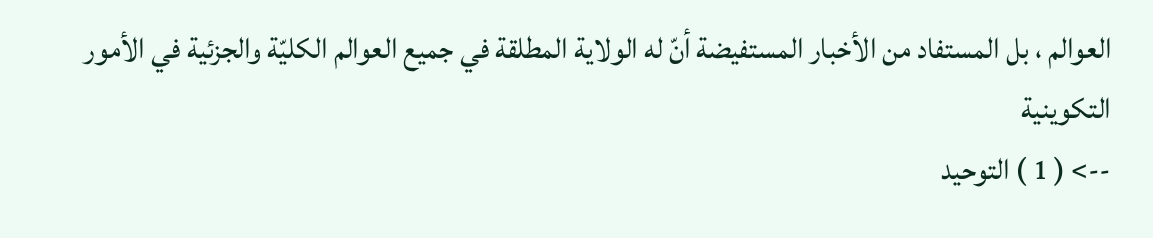العوالم ، بل المستفاد من الأخبار المستفيضة أنّ له الولاية المطلقة في جميع العوالم الكليّة والجزئية في الأمور التكوينية
--> ( 1 ) التوحيد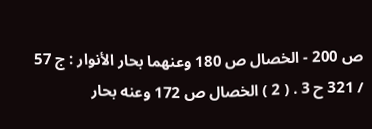ص 200 - الخصال ص 180 وعنهما بحار الأنوار : ج 57 / 321 ح 3 . ( 2 ) الخصال ص 172 وعنه بحار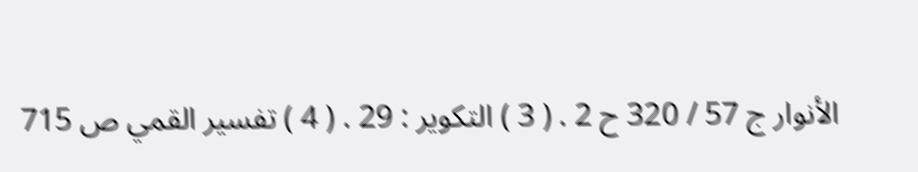الأنوار ج 57 / 320 ح 2 . ( 3 ) التكوير : 29 . ( 4 ) تفسير القمي ص 715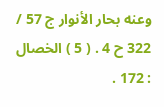وعنه بحار الأنوار ج 57 / 322 ح 4 . ( 5 ) الخصال : 172 .